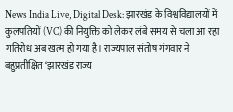News India Live, Digital Desk: झारखंड के विश्वविद्यालयों में कुलपतियों (VC) की नियुक्ति को लेकर लंबे समय से चला आ रहा गतिरोध अब खत्म हो गया है। राज्यपाल संतोष गंगवार ने बहुप्रतीक्षित ‘झारखंड राज्य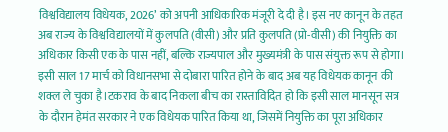विश्वविद्यालय विधेयक, 2026’ को अपनी आधिकारिक मंजूरी दे दी है। इस नए कानून के तहत अब राज्य के विश्वविद्यालयों में कुलपति (वीसी) और प्रति कुलपति (प्रो-वीसी) की नियुक्ति का अधिकार किसी एक के पास नहीं, बल्कि राज्यपाल और मुख्यमंत्री के पास संयुक्त रूप से होगा। इसी साल 17 मार्च को विधानसभा से दोबारा पारित होने के बाद अब यह विधेयक कानून की शक्ल ले चुका है।टकराव के बाद निकला बीच का रास्ताविदित हो कि इसी साल मानसून सत्र के दौरान हेमंत सरकार ने एक विधेयक पारित किया था, जिसमें नियुक्ति का पूरा अधिकार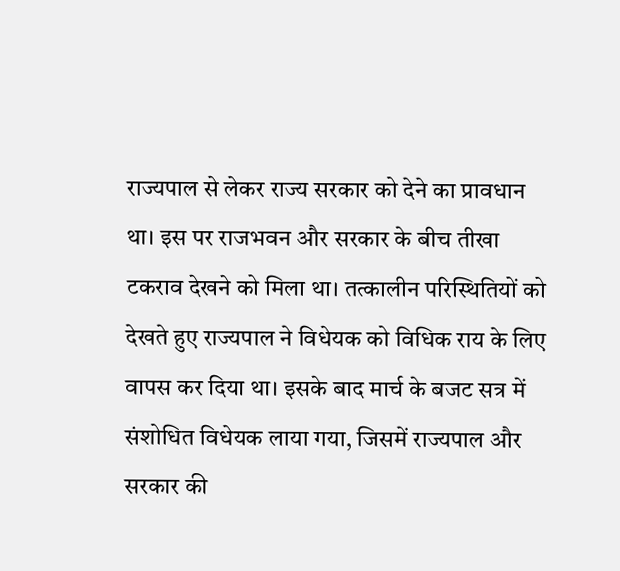राज्यपाल से लेकर राज्य सरकार को देने का प्रावधान था। इस पर राजभवन और सरकार के बीच तीखा टकराव देखने को मिला था। तत्कालीन परिस्थितियों को देखते हुए राज्यपाल ने विधेयक को विधिक राय के लिए वापस कर दिया था। इसके बाद मार्च के बजट सत्र में संशोधित विधेयक लाया गया, जिसमें राज्यपाल और सरकार की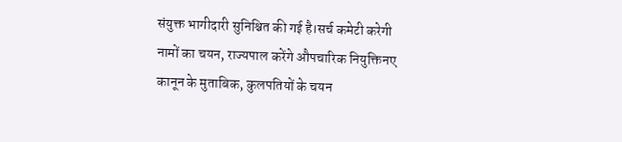संयुक्त भागीदारी सुनिश्चित की गई है।सर्च कमेटी करेगी नामों का चयन, राज्यपाल करेंगे औपचारिक नियुक्तिनए कानून के मुताबिक, कुलपतियों के चयन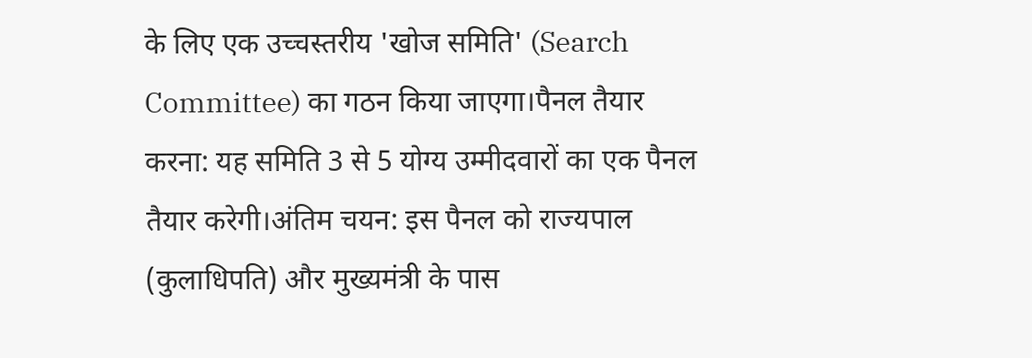के लिए एक उच्चस्तरीय 'खोज समिति' (Search Committee) का गठन किया जाएगा।पैनल तैयार करना: यह समिति 3 से 5 योग्य उम्मीदवारों का एक पैनल तैयार करेगी।अंतिम चयन: इस पैनल को राज्यपाल (कुलाधिपति) और मुख्यमंत्री के पास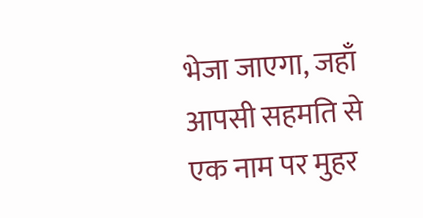भेजा जाएगा, जहाँ आपसी सहमति से एक नाम पर मुहर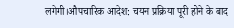लगेगी।औपचारिक आदेश: चयन प्रक्रिया पूरी होने के बाद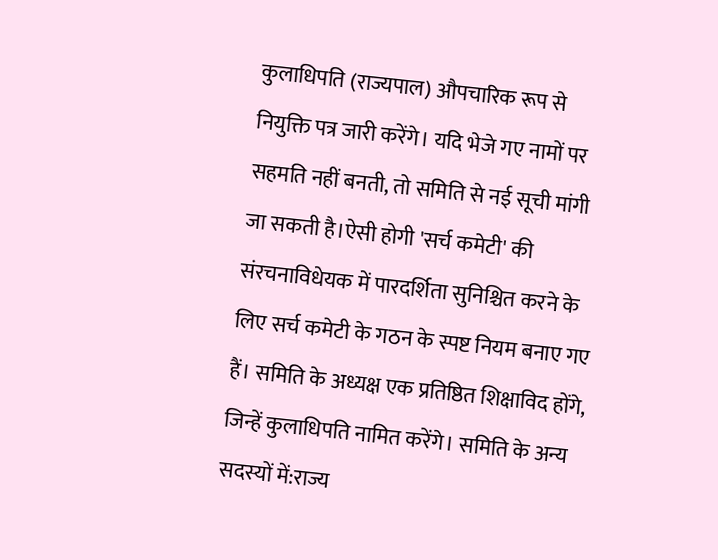कुलाधिपति (राज्यपाल) औपचारिक रूप से नियुक्ति पत्र जारी करेंगे। यदि भेजे गए नामों पर सहमति नहीं बनती, तो समिति से नई सूची मांगी जा सकती है।ऐसी होगी 'सर्च कमेटी' की संरचनाविधेयक में पारदर्शिता सुनिश्चित करने के लिए सर्च कमेटी के गठन के स्पष्ट नियम बनाए गए हैं। समिति के अध्यक्ष एक प्रतिष्ठित शिक्षाविद होंगे, जिन्हें कुलाधिपति नामित करेंगे। समिति के अन्य सदस्यों में:राज्य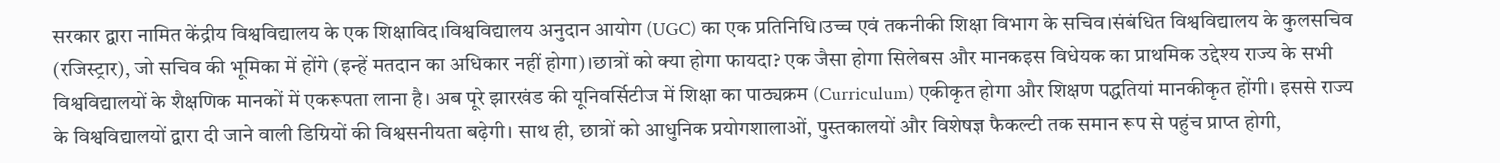सरकार द्वारा नामित केंद्रीय विश्वविद्यालय के एक शिक्षाविद।विश्वविद्यालय अनुदान आयोग (UGC) का एक प्रतिनिधि।उच्च एवं तकनीकी शिक्षा विभाग के सचिव।संबंधित विश्वविद्यालय के कुलसचिव (रजिस्ट्रार), जो सचिव की भूमिका में होंगे (इन्हें मतदान का अधिकार नहीं होगा)।छात्रों को क्या होगा फायदा? एक जैसा होगा सिलेबस और मानकइस विधेयक का प्राथमिक उद्देश्य राज्य के सभी विश्वविद्यालयों के शैक्षणिक मानकों में एकरूपता लाना है। अब पूरे झारखंड की यूनिवर्सिटीज में शिक्षा का पाठ्यक्रम (Curriculum) एकीकृत होगा और शिक्षण पद्धतियां मानकीकृत होंगी। इससे राज्य के विश्वविद्यालयों द्वारा दी जाने वाली डिग्रियों की विश्वसनीयता बढ़ेगी। साथ ही, छात्रों को आधुनिक प्रयोगशालाओं, पुस्तकालयों और विशेषज्ञ फैकल्टी तक समान रूप से पहुंच प्राप्त होगी,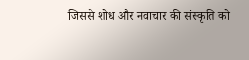जिससे शोध और नवाचार की संस्कृति को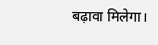बढ़ावा मिलेगा।